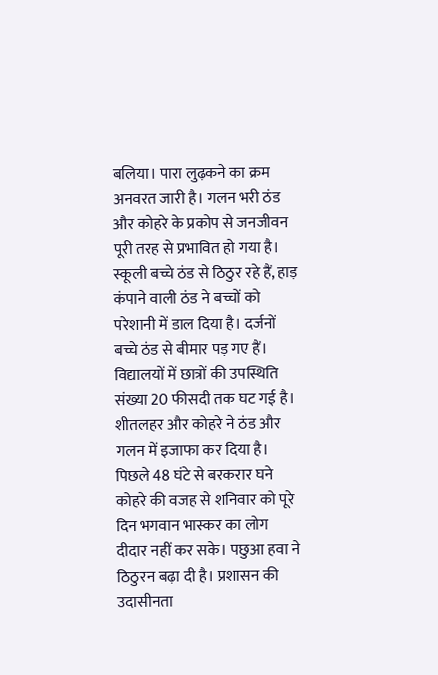बलिया। पारा लुढ़कने का क्रम अनवरत जारी है। गलन भरी ठंड और कोहरे के प्रकोप से जनजीवन पूरी तरह से प्रभावित हो गया है। स्कूली बच्चे ठंड से ठिठुर रहे हैं, हाड़ कंपाने वाली ठंड ने बच्चों को परेशानी में डाल दिया है। दर्जनों बच्चे ठंड से बीमार पड़ गए हैं। विद्यालयों में छात्रों की उपस्थिति संख्या 20 फीसदी तक घट गई है। शीतलहर और कोहरे ने ठंड और गलन में इजाफा कर दिया है। पिछले 48 घंटे से बरकरार घने कोहरे की वजह से शनिवार को पूरे दिन भगवान भास्कर का लोग दीदार नहीं कर सके। पछुआ हवा ने ठिठुरन बढ़ा दी है। प्रशासन की उदासीनता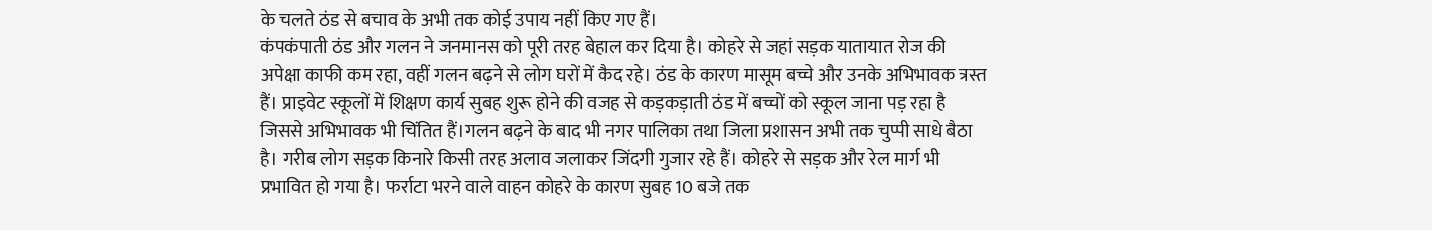के चलते ठंड से बचाव के अभी तक कोई उपाय नहीं किए गए हैं।
कंपकंपाती ठंड और गलन ने जनमानस को पूरी तरह बेहाल कर दिया है। कोहरे से जहां सड़क यातायात रोज की अपेक्षा काफी कम रहा, वहीं गलन बढ़ने से लोग घरों में कैद रहे। ठंड के कारण मासूम बच्चे और उनके अभिभावक त्रस्त हैं। प्राइवेट स्कूलों में शिक्षण कार्य सुबह शुरू होने की वजह से कड़कड़ाती ठंड में बच्चों को स्कूल जाना पड़ रहा है जिससे अभिभावक भी चिंतित हैं।गलन बढ़ने के बाद भी नगर पालिका तथा जिला प्रशासन अभी तक चुप्पी साधे बैठा है। गरीब लोग सड़क किनारे किसी तरह अलाव जलाकर जिंदगी गुजार रहे हैं। कोहरे से सड़क और रेल मार्ग भी प्रभावित हो गया है। फर्राटा भरने वाले वाहन कोहरे के कारण सुबह 10 बजे तक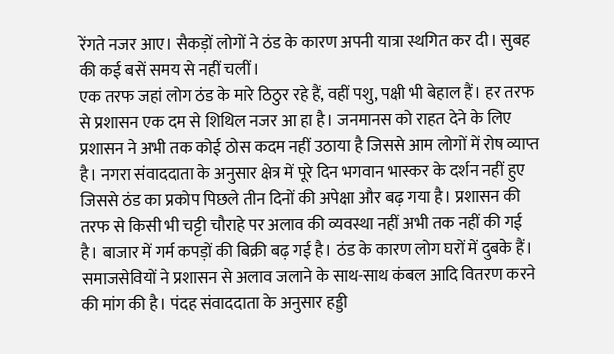रेंगते नजर आए। सैकड़ों लोगों ने ठंड के कारण अपनी यात्रा स्थगित कर दी। सुबह की कई बसें समय से नहीं चलीं।
एक तरफ जहां लोग ठंड के मारे ठिठुर रहे हैं, वहीं पशु, पक्षी भी बेहाल हैं। हर तरफ से प्रशासन एक दम से शिथिल नजर आ हा है। जनमानस को राहत देने के लिए प्रशासन ने अभी तक कोई ठोस कदम नहीं उठाया है जिससे आम लोगों में रोष व्याप्त है। नगरा संवाददाता के अनुसार क्षेत्र में पूरे दिन भगवान भास्कर के दर्शन नहीं हुए जिससे ठंड का प्रकोप पिछले तीन दिनों की अपेक्षा और बढ़ गया है। प्रशासन की तरफ से किसी भी चट्टी चौराहे पर अलाव की व्यवस्था नहीं अभी तक नहीं की गई है। बाजार में गर्म कपड़ों की बिक्री बढ़ गई है। ठंड के कारण लोग घरों में दुबके हैं। समाजसेवियों ने प्रशासन से अलाव जलाने के साथ-साथ कंबल आदि वितरण करने की मांग की है। पंदह संवाददाता के अनुसार हड्डी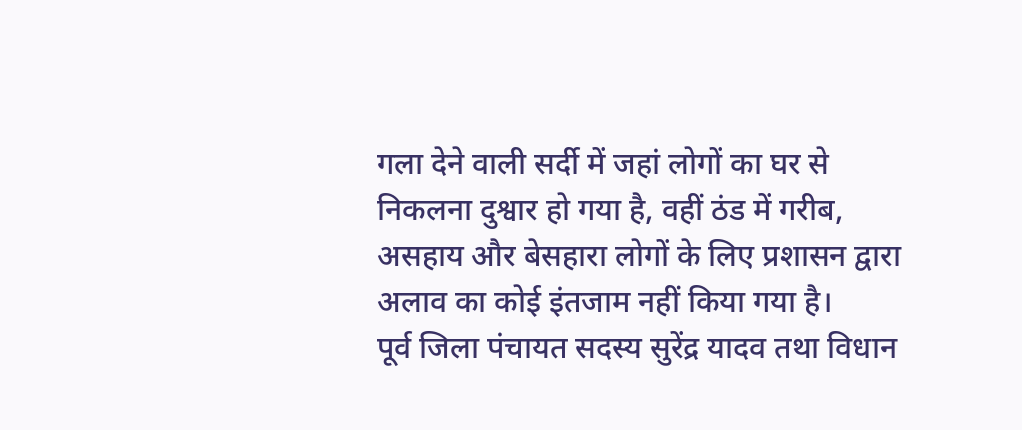गला देने वाली सर्दी में जहां लोगों का घर से निकलना दुश्वार हो गया है, वहीं ठंड में गरीब, असहाय और बेसहारा लोगों के लिए प्रशासन द्वारा अलाव का कोई इंतजाम नहीं किया गया है।
पूर्व जिला पंचायत सदस्य सुरेंद्र यादव तथा विधान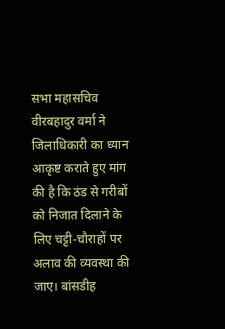सभा महासचिव वीरबहादुर वर्मा ने जिलाधिकारी का ध्यान आकृष्ट कराते हुए मांग की है कि ठंड से गरीबों को निजात दिलाने के लिए चट्टी-चौराहों पर अलाव की व्यवस्था की जाए। बांसडीह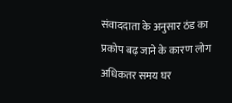संवाददाता के अनुसार ठंड का प्रकोप बढ़ जाने के कारण लोग अधिकतर समय घर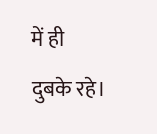में ही दुबके रहे।